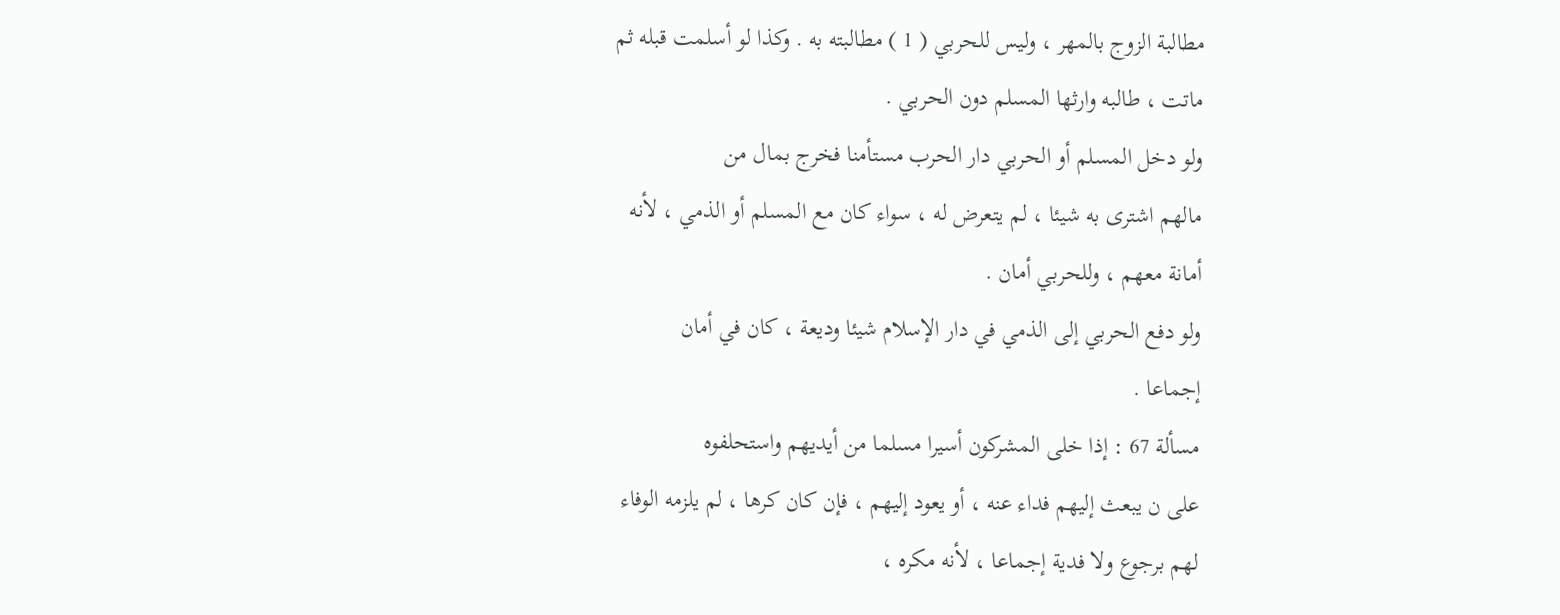مطالبة الزوج بالمهر ، وليس للحربي ( 1 ) مطالبته به . وكذا لو أسلمت قبله ثم
ماتت ، طالبه وارثها المسلم دون الحربي .
ولو دخل المسلم أو الحربي دار الحرب مستأمنا فخرج بمال من
مالهم اشترى به شيئا ، لم يتعرض له ، سواء كان مع المسلم أو الذمي ، لأنه
أمانة معهم ، وللحربي أمان .
ولو دفع الحربي إلى الذمي في دار الإسلام شيئا وديعة ، كان في أمان
إجماعا .
مسألة 67 : إذا خلى المشركون أسيرا مسلما من أيديهم واستحلفوه
على ن يبعث إليهم فداء عنه ، أو يعود إليهم ، فإن كان كرها ، لم يلزمه الوفاء
لهم برجوع ولا فدية إجماعا ، لأنه مكره ،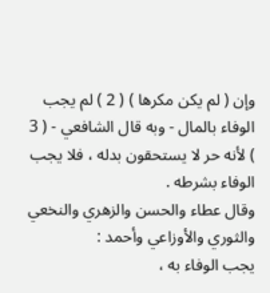وإن ( لم يكن مكرها ) ( 2 ) لم يجب
الوفاء بالمال - وبه قال الشافعي - ( 3 ) لأنه حر لا يستحقون بدله ، فلا يجب
الوفاء بشرطه .
وقال عطاء والحسن والزهري والنخعي والثوري والأوزاعي وأحمد :
يجب الوفاء به ،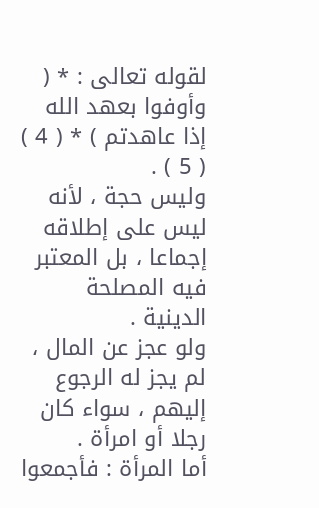لقوله تعالى : * ( وأوفوا بعهد الله إذا عاهدتم ) * ( 4 ) ( 5 ) .
وليس حجة ، لأنه ليس على إطلاقه إجماعا ، بل المعتبر فيه المصلحة
الدينية .
ولو عجز عن المال ، لم يجز له الرجوع إليهم ، سواء كان رجلا أو امرأة .
أما المرأة : فأجمعوا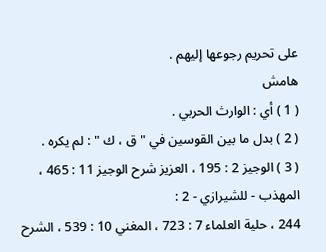على تحريم رجوعها إليهم .
هامش
( 1 ) أي : الوارث الحربي .
( 2 ) بدل ما بين القوسين في " ق ، ك " : لم يكره .
( 3 ) الوجيز 2 : 195 ، العزيز شرح الوجيز 11 : 465 ، المهذب - للشيرازي - 2 :
244 ، حلية العلماء 7 : 723 ، المغني 10 : 539 ، الشرح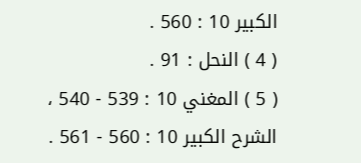الكبير 10 : 560 .
( 4 ) النحل : 91 .
( 5 ) المغني 10 : 539 - 540 ، الشرح الكبير 10 : 560 - 561 .